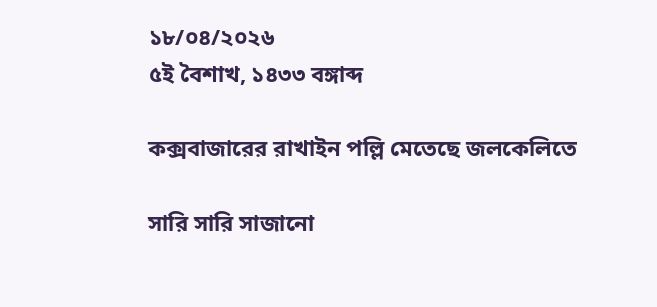১৮/০৪/২০২৬
৫ই বৈশাখ, ১৪৩৩ বঙ্গাব্দ

কক্সবাজারের রাখাইন পল্লি মেতেছে জলকেলিতে

সারি সারি সাজানো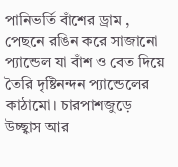পানিভর্তি বাঁশের ড্রাম , পেছনে রঙিন করে সাজানো প্যান্ডেল যা বাঁশ ও বেত দিয়ে তৈরি দৃষ্টিনন্দন প্যান্ডেলের কাঠামো। চারপাশজুড়ে উচ্ছ্বাস আর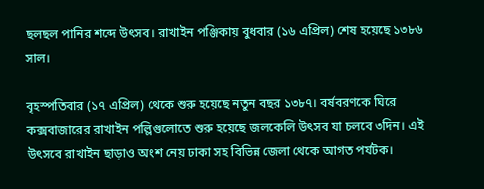ছলছল পানির শব্দে উৎসব। রাখাইন পঞ্জিকায় বুধবার (১৬ এপ্রিল) শেষ হয়েছে ১৩৮৬ সাল।

বৃহস্পতিবার (১৭ এপ্রিল) থেকে শুরু হয়েছে নতুন বছর ১৩৮৭। বর্ষবরণকে ঘিরে কক্সবাজারের রাখাইন পল্লিগুলোতে শুরু হয়েছে জলকেলি উৎসব যা চলবে ৩দিন। এই উৎসবে রাখাইন ছাড়াও অংশ নেয় ঢাকা সহ বিভিন্ন জেলা থেকে আগত পর্যটক।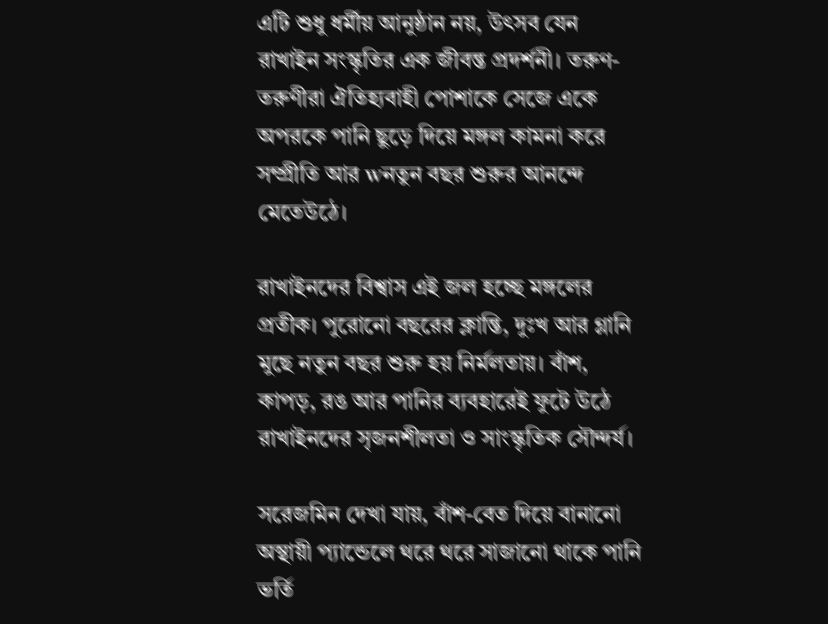এটি শুধু ধর্মীয় আনুষ্ঠান নয়, উৎসব যেন রাখাইন সংস্কৃতির এক জীবন্ত প্রদর্শনী। তরুণ-তরুণীরা ঐতিহ্যবাহী পোশাকে সেজে একে অপরকে পানি ছুড়ে দিয়ে মঙ্গল কামনা করে সম্প্রীতি আর wনতুন বছর শুরুর আনন্দে মেতেউঠে।

রাখাইনদের বিশ্বাস এই জল হচ্ছে মঙ্গলের প্রতীক। পুরোনো বছরের ক্লান্তি, দুঃখ আর গ্লানি মুছে নতুন বছর শুরু হয় নির্মলতায়। বাঁশ, কাপড়, রঙ আর পানির ব্যবহারেই ফুটে উঠে রাখাইনদের সৃজনশীলতা ও সাংস্কৃতিক সৌন্দর্য।

সরেজমিন দেখা যায়, বাঁশ-বেত দিয়ে বানানো অস্থায়ী প্যান্ডেলে থরে থরে সাজানো থাকে পানি ভর্তি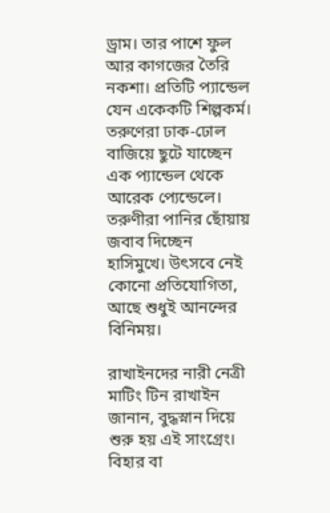ড্রাম। তার পাশে ফুল আর কাগজের তৈরি নকশা। প্রতিটি প্যান্ডেল যেন একেকটি শিল্পকর্ম। তরুণেরা ঢাক-ঢোল বাজিয়ে ছুটে যাচ্ছেন এক প্যান্ডেল থেকে আরেক প্যেন্ডেলে। তরুণীরা পানির ছোঁয়ায় জবাব দিচ্ছেন হাসিমুখে। উৎসবে নেই কোনো প্রতিযোগিতা, আছে শুধুই আনন্দের বিনিময়।

রাখাইনদের নারী নেত্রী মাটিং টিন রাখাইন জানান, বুদ্ধস্নান দিয়ে শুরু হয় এই সাংগ্রেং। বিহার বা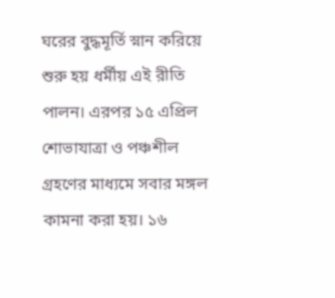ঘরের বুদ্ধমূর্তি স্নান করিয়ে শুরু হয় ধর্মীয় এই রীতি পালন। এরপর ১৫ এপ্রিল শোভাযাত্রা ও পঞ্চশীল গ্রহণের মাধ্যমে সবার মঙ্গল কামনা করা হয়। ১৬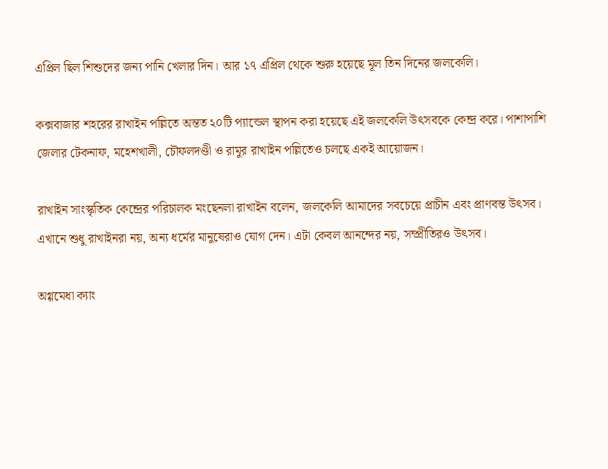এপ্রিল ছিল শিশুদের জন্য পানি খেলার দিন। আর ১৭ এপ্রিল থেকে শুরু হয়েছে মূল তিন দিনের জলকেলি।

কক্সবাজার শহরের রাখাইন পল্লিতে অন্তত ২০টি প্যান্ডেল স্থাপন করা হয়েছে এই জলকেলি উৎসবকে কেন্দ্র করে। পাশাপাশি জেলার টেকনাফ, মহেশখালী, চৌফলদণ্ডী ও রামুর রাখাইন পল্লিতেও চলছে একই আয়োজন।

রাখাইন সাংস্কৃতিক কেন্দ্রের পরিচালক মংছেনলা রাখাইন বলেন, জলকেলি আমাদের সবচেয়ে প্রাচীন এবং প্রাণবন্ত উৎসব। এখানে শুধু রাখাইনরা নয়, অন্য ধর্মের মানুষেরাও যোগ দেন। এটা কেবল আনন্দের নয়, সম্প্রীতিরও উৎসব।

অগ্গমেধা ক্যাং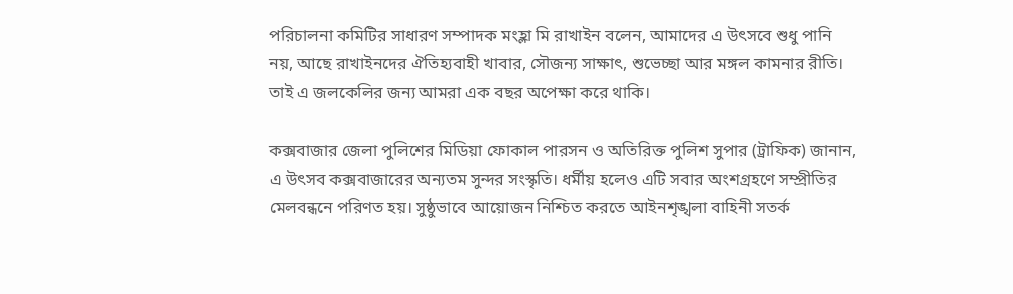পরিচালনা কমিটির সাধারণ সম্পাদক মংহ্লা মি রাখাইন বলেন, আমাদের এ উৎসবে শুধু পানি নয়, আছে রাখাইনদের ঐতিহ্যবাহী খাবার, সৌজন্য সাক্ষাৎ, শুভেচ্ছা আর মঙ্গল কামনার রীতি। তাই এ জলকেলির জন্য আমরা এক বছর অপেক্ষা করে থাকি।

কক্সবাজার জেলা পুলিশের মিডিয়া ফোকাল পারসন ও অতিরিক্ত পুলিশ সুপার (ট্রাফিক) জানান, এ উৎসব কক্সবাজারের অন্যতম সুন্দর সংস্কৃতি। ধর্মীয় হলেও এটি সবার অংশগ্রহণে সম্প্রীতির মেলবন্ধনে পরিণত হয়। সুষ্ঠুভাবে আয়োজন নিশ্চিত করতে আইনশৃঙ্খলা বাহিনী সতর্ক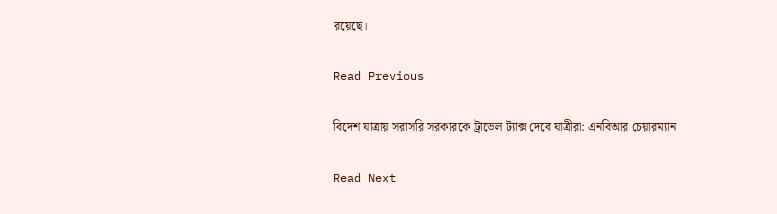রয়েছে।

Read Previous

বিদেশ যাত্রায় সরাসরি সরকারকে ট্রাভেল ট্যাক্স দেবে যাত্রীরা: এনবিআর চেয়ারম্যান

Read Next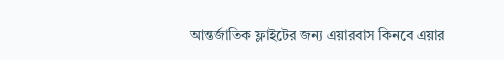আন্তর্জাতিক ফ্লাইটের জন্য এয়ারবাস কিনবে এয়ার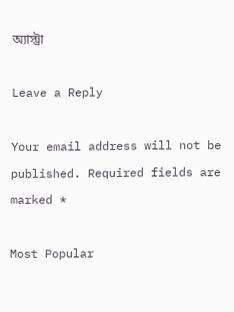অ্যাস্ট্রা

Leave a Reply

Your email address will not be published. Required fields are marked *

Most Popular